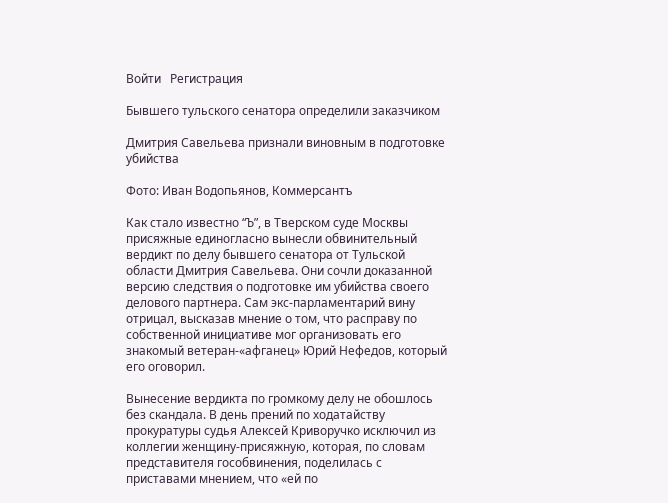Войти   Регистрация

Бывшего тульского сенатора определили заказчиком

Дмитрия Савельева признали виновным в подготовке убийства

Фото: Иван Водопьянов, Коммерсантъ

Как стало известно “Ъ”, в Тверском суде Москвы присяжные единогласно вынесли обвинительный вердикт по делу бывшего сенатора от Тульской области Дмитрия Савельева. Они сочли доказанной версию следствия о подготовке им убийства своего делового партнера. Сам экс-парламентарий вину отрицал, высказав мнение о том, что расправу по собственной инициативе мог организовать его знакомый ветеран-«афганец» Юрий Нефедов, который его оговорил.

Вынесение вердикта по громкому делу не обошлось без скандала. В день прений по ходатайству прокуратуры судья Алексей Криворучко исключил из коллегии женщину-присяжную, которая, по словам представителя гособвинения, поделилась с приставами мнением, что «ей по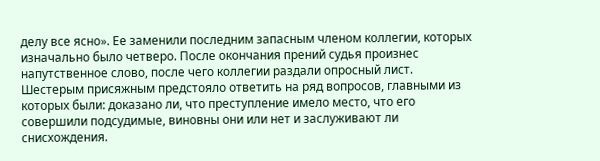делу все ясно». Ее заменили последним запасным членом коллегии, которых изначально было четверо. После окончания прений судья произнес напутственное слово, после чего коллегии раздали опросный лист. Шестерым присяжным предстояло ответить на ряд вопросов, главными из которых были: доказано ли, что преступление имело место, что его совершили подсудимые, виновны они или нет и заслуживают ли снисхождения.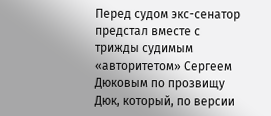Перед судом экс-сенатор предстал вместе с трижды судимым «авторитетом» Сергеем Дюковым по прозвищу Дюк, который, по версии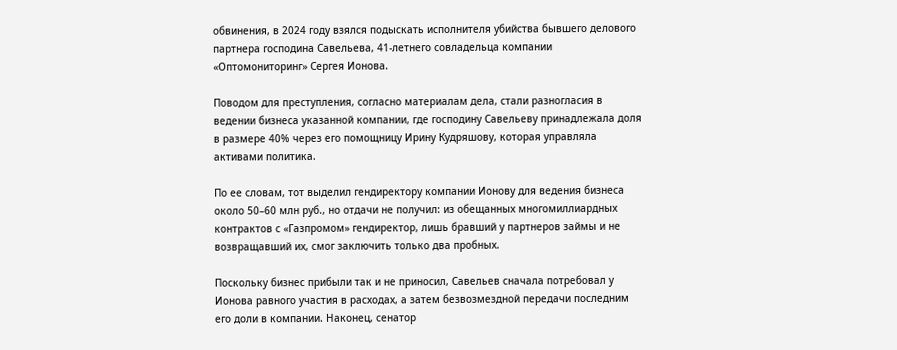обвинения, в 2024 году взялся подыскать исполнителя убийства бывшего делового партнера господина Савельева, 41-летнего совладельца компании «Оптомониторинг» Сергея Ионова.

Поводом для преступления, согласно материалам дела, стали разногласия в ведении бизнеса указанной компании, где господину Савельеву принадлежала доля в размере 40% через его помощницу Ирину Кудряшову, которая управляла активами политика.

По ее словам, тот выделил гендиректору компании Ионову для ведения бизнеса около 50–60 млн руб., но отдачи не получил: из обещанных многомиллиардных контрактов с «Газпромом» гендиректор, лишь бравший у партнеров займы и не возвращавший их, смог заключить только два пробных.

Поскольку бизнес прибыли так и не приносил, Савельев сначала потребовал у Ионова равного участия в расходах, а затем безвозмездной передачи последним его доли в компании. Наконец, сенатор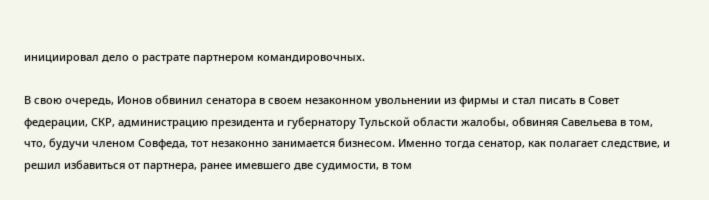инициировал дело о растрате партнером командировочных.

В свою очередь, Ионов обвинил сенатора в своем незаконном увольнении из фирмы и стал писать в Совет федерации, СКР, администрацию президента и губернатору Тульской области жалобы, обвиняя Савельева в том, что, будучи членом Совфеда, тот незаконно занимается бизнесом. Именно тогда сенатор, как полагает следствие, и решил избавиться от партнера, ранее имевшего две судимости, в том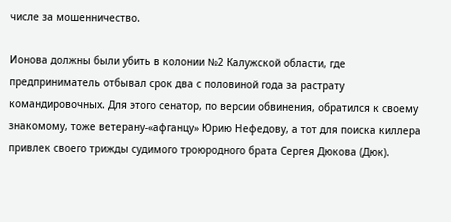числе за мошенничество.

Ионова должны были убить в колонии №2 Калужской области, где предприниматель отбывал срок два с половиной года за растрату командировочных. Для этого сенатор, по версии обвинения, обратился к своему знакомому, тоже ветерану-«афганцу» Юрию Нефедову, а тот для поиска киллера привлек своего трижды судимого троюродного брата Сергея Дюкова (Дюк).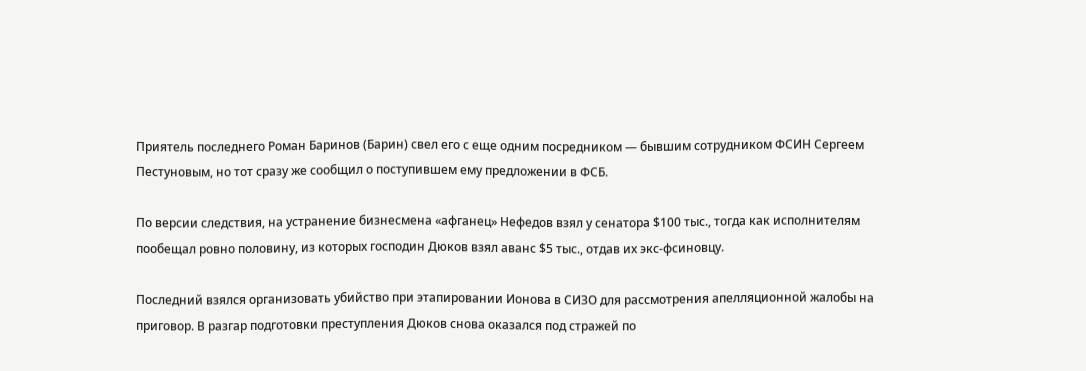Приятель последнего Роман Баринов (Барин) свел его с еще одним посредником — бывшим сотрудником ФСИН Сергеем Пестуновым, но тот сразу же сообщил о поступившем ему предложении в ФСБ.

По версии следствия, на устранение бизнесмена «афганец» Нефедов взял у сенатора $100 тыс., тогда как исполнителям пообещал ровно половину, из которых господин Дюков взял аванс $5 тыс., отдав их экс-фсиновцу.

Последний взялся организовать убийство при этапировании Ионова в СИЗО для рассмотрения апелляционной жалобы на приговор. В разгар подготовки преступления Дюков снова оказался под стражей по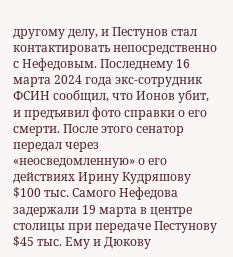другому делу, и Пестунов стал контактировать непосредственно с Нефедовым. Последнему 16 марта 2024 года экс-сотрудник ФСИН сообщил, что Ионов убит, и предъявил фото справки о его смерти. После этого сенатор передал через «неосведомленную» о его действиях Ирину Кудряшову $100 тыс. Самого Нефедова задержали 19 марта в центре столицы при передаче Пестунову $45 тыс. Ему и Дюкову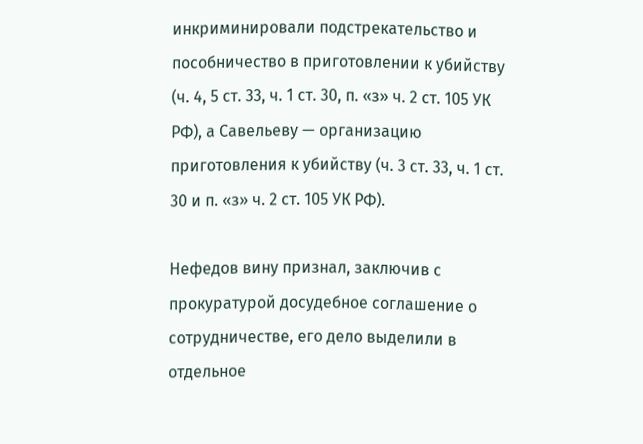инкриминировали подстрекательство и пособничество в приготовлении к убийству (ч. 4, 5 ст. 33, ч. 1 ст. 30, п. «з» ч. 2 ст. 105 УК РФ), а Савельеву — организацию приготовления к убийству (ч. 3 ст. 33, ч. 1 ст. 30 и п. «з» ч. 2 ст. 105 УК РФ).

Нефедов вину признал, заключив с прокуратурой досудебное соглашение о сотрудничестве, его дело выделили в отдельное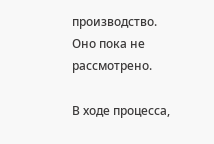производство. Оно пока не рассмотрено.

В ходе процесса,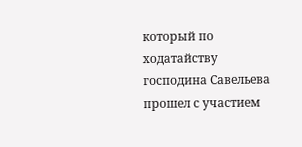который по ходатайству господина Савельева прошел с участием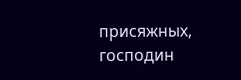присяжных, господин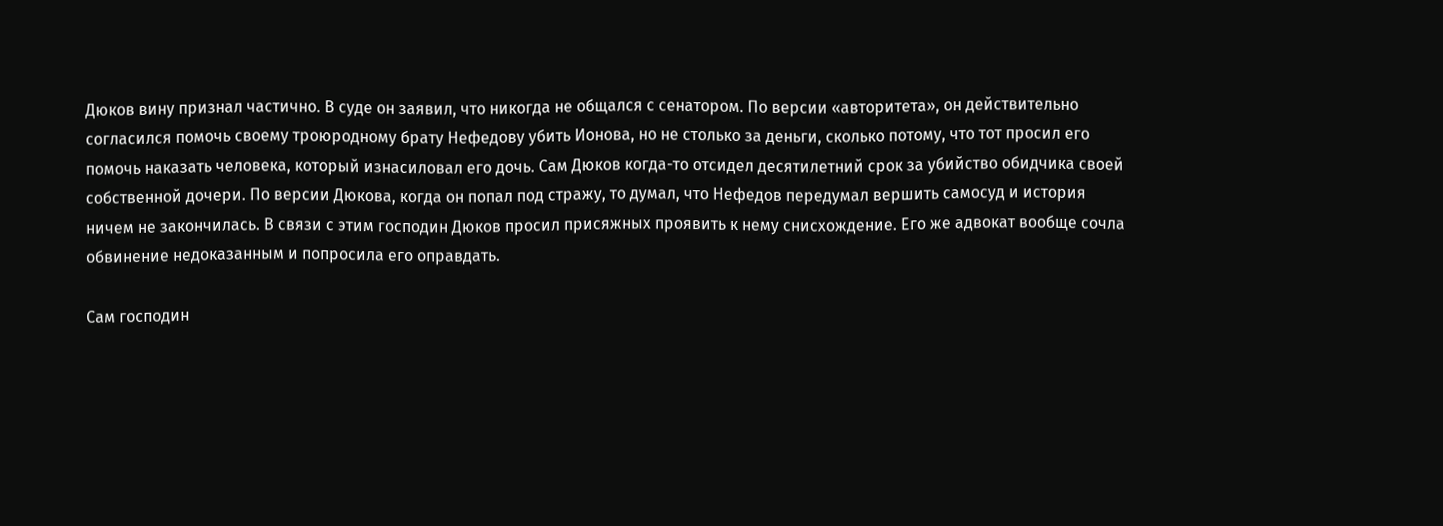Дюков вину признал частично. В суде он заявил, что никогда не общался с сенатором. По версии «авторитета», он действительно согласился помочь своему троюродному брату Нефедову убить Ионова, но не столько за деньги, сколько потому, что тот просил его помочь наказать человека, который изнасиловал его дочь. Сам Дюков когда-то отсидел десятилетний срок за убийство обидчика своей собственной дочери. По версии Дюкова, когда он попал под стражу, то думал, что Нефедов передумал вершить самосуд и история ничем не закончилась. В связи с этим господин Дюков просил присяжных проявить к нему снисхождение. Его же адвокат вообще сочла обвинение недоказанным и попросила его оправдать.

Сам господин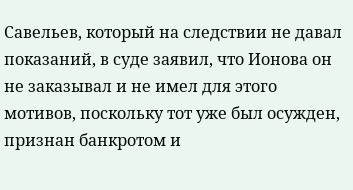Савельев, который на следствии не давал показаний, в суде заявил, что Ионова он не заказывал и не имел для этого мотивов, поскольку тот уже был осужден, признан банкротом и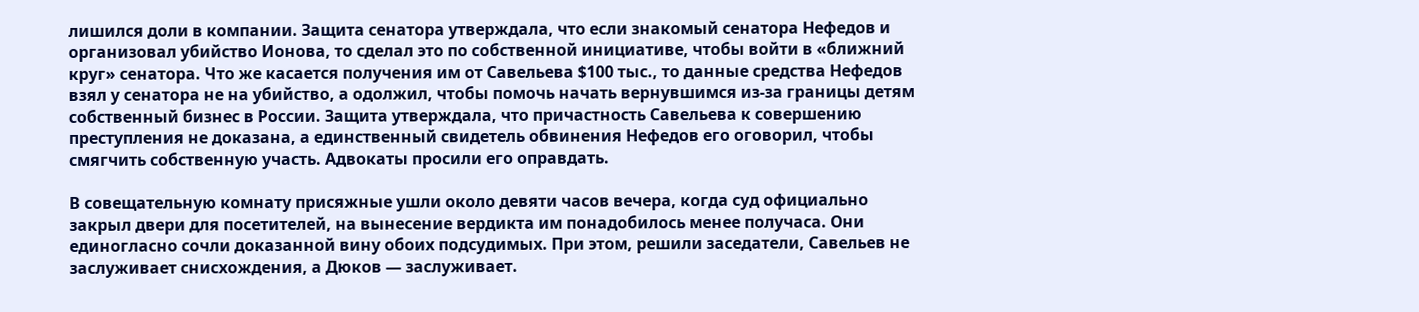лишился доли в компании. Защита сенатора утверждала, что если знакомый сенатора Нефедов и организовал убийство Ионова, то сделал это по собственной инициативе, чтобы войти в «ближний круг» сенатора. Что же касается получения им от Савельева $100 тыс., то данные средства Нефедов взял у сенатора не на убийство, а одолжил, чтобы помочь начать вернувшимся из-за границы детям собственный бизнес в России. Защита утверждала, что причастность Савельева к совершению преступления не доказана, а единственный свидетель обвинения Нефедов его оговорил, чтобы смягчить собственную участь. Адвокаты просили его оправдать.

В совещательную комнату присяжные ушли около девяти часов вечера, когда суд официально закрыл двери для посетителей, на вынесение вердикта им понадобилось менее получаса. Они единогласно сочли доказанной вину обоих подсудимых. При этом, решили заседатели, Савельев не заслуживает снисхождения, а Дюков — заслуживает.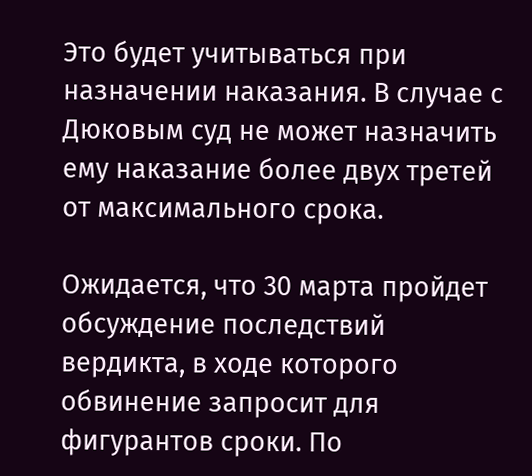Это будет учитываться при назначении наказания. В случае с Дюковым суд не может назначить ему наказание более двух третей от максимального срока.

Ожидается, что 30 марта пройдет обсуждение последствий вердикта, в ходе которого обвинение запросит для фигурантов сроки. По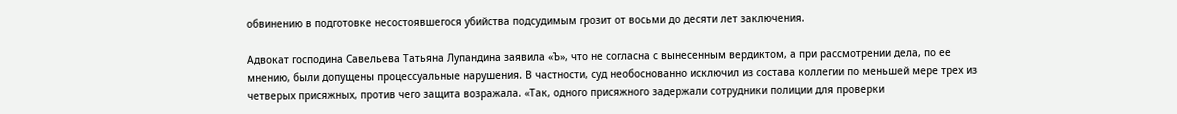обвинению в подготовке несостоявшегося убийства подсудимым грозит от восьми до десяти лет заключения.

Адвокат господина Савельева Татьяна Лупандина заявила «Ъ», что не согласна с вынесенным вердиктом, а при рассмотрении дела, по ее мнению, были допущены процессуальные нарушения. В частности, суд необоснованно исключил из состава коллегии по меньшей мере трех из четверых присяжных, против чего защита возражала. «Так, одного присяжного задержали сотрудники полиции для проверки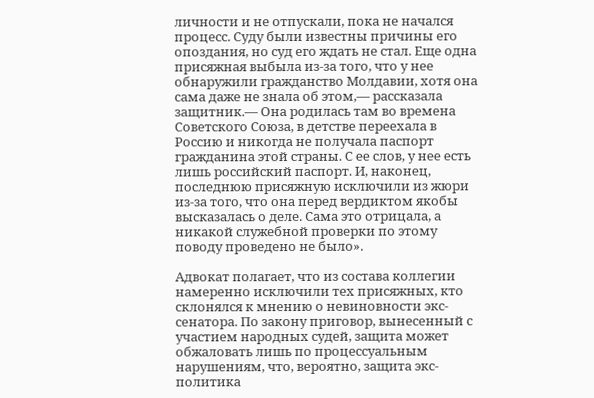личности и не отпускали, пока не начался процесс. Суду были известны причины его опоздания, но суд его ждать не стал. Еще одна присяжная выбыла из-за того, что у нее обнаружили гражданство Молдавии, хотя она сама даже не знала об этом,— рассказала защитник.— Она родилась там во времена Советского Союза, в детстве переехала в Россию и никогда не получала паспорт гражданина этой страны. С ее слов, у нее есть лишь российский паспорт. И, наконец, последнюю присяжную исключили из жюри из-за того, что она перед вердиктом якобы высказалась о деле. Сама это отрицала, а никакой служебной проверки по этому поводу проведено не было».

Адвокат полагает, что из состава коллегии намеренно исключили тех присяжных, кто склонялся к мнению о невиновности экс-сенатора. По закону приговор, вынесенный с участием народных судей, защита может обжаловать лишь по процессуальным нарушениям, что, вероятно, защита экс-политика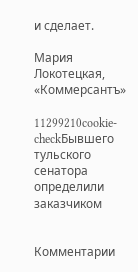и сделает.

Мария Локотецкая, «Коммерсантъ»

11299210cookie-checkБывшего тульского сенатора определили заказчиком


Комментарии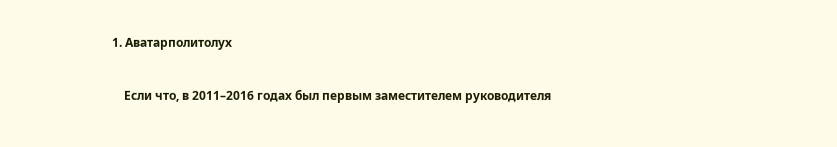1. Аватарполитолух

    Если что, в 2011–2016 годах был первым заместителем руководителя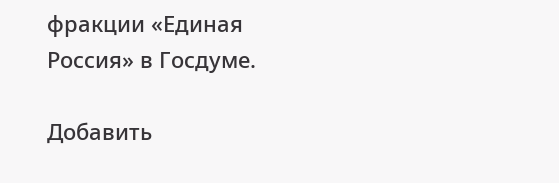фракции «Единая Россия» в Госдуме.

Добавить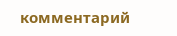комментарий